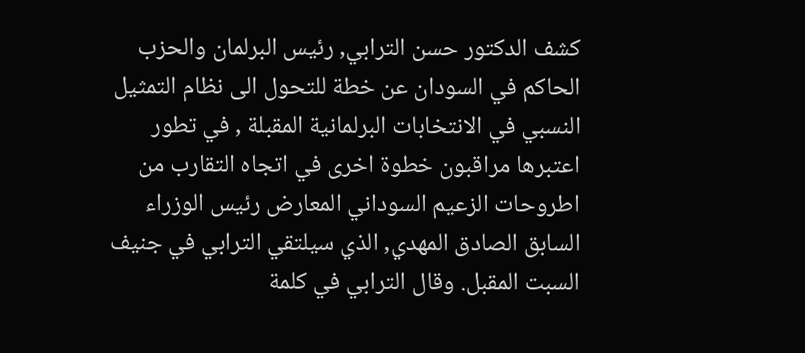كشف الدكتور حسن الترابي, رئيس البرلمان والحزب الحاكم في السودان عن خطة للتحول الى نظام التمثيل النسبي في الانتخابات البرلمانية المقبلة , في تطور اعتبرها مراقبون خطوة اخرى في اتجاه التقارب من اطروحات الزعيم السوداني المعارض رئيس الوزراء السابق الصادق المهدي, الذي سيلتقي الترابي في جنيف السبت المقبل. وقال الترابي في كلمة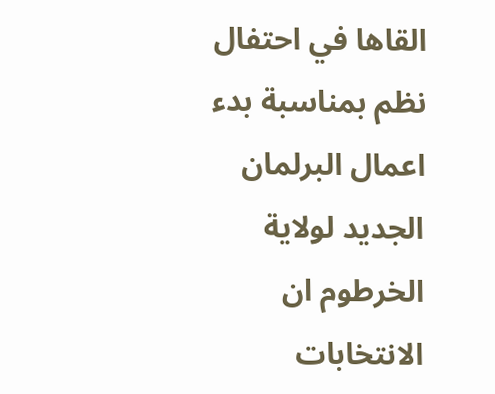القاها في احتفال نظم بمناسبة بدء اعمال البرلمان الجديد لولاية الخرطوم ان الانتخابات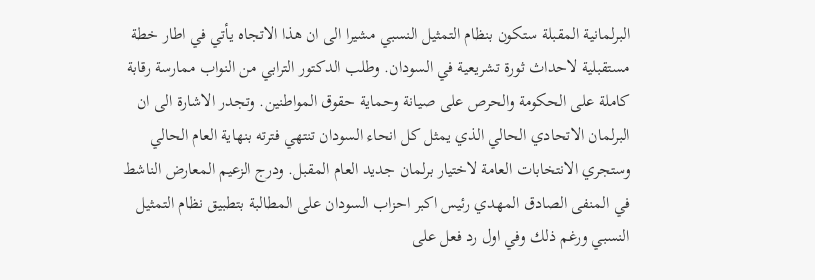البرلمانية المقبلة ستكون بنظام التمثيل النسبي مشيرا الى ان هذا الاتجاه يأتي في اطار خطة مستقبلية لاحداث ثورة تشريعية في السودان. وطلب الدكتور الترابي من النواب ممارسة رقابة كاملة على الحكومة والحرص على صيانة وحماية حقوق المواطنين. وتجدر الاشارة الى ان البرلمان الاتحادي الحالي الذي يمثل كل انحاء السودان تنتهي فترته بنهاية العام الحالي وستجري الانتخابات العامة لاختيار برلمان جديد العام المقبل. ودرج الزعيم المعارض الناشط في المنفى الصادق المهدي رئيس اكبر احزاب السودان على المطالبة بتطبيق نظام التمثيل النسبي ورغم ذلك وفي اول رد فعل على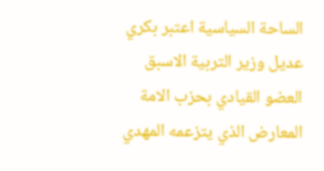الساحة السياسية اعتبر بكري عديل وزير التربية الاسبق العضو القيادي بحزب الامة المعارض الذي يتزعمه المهدي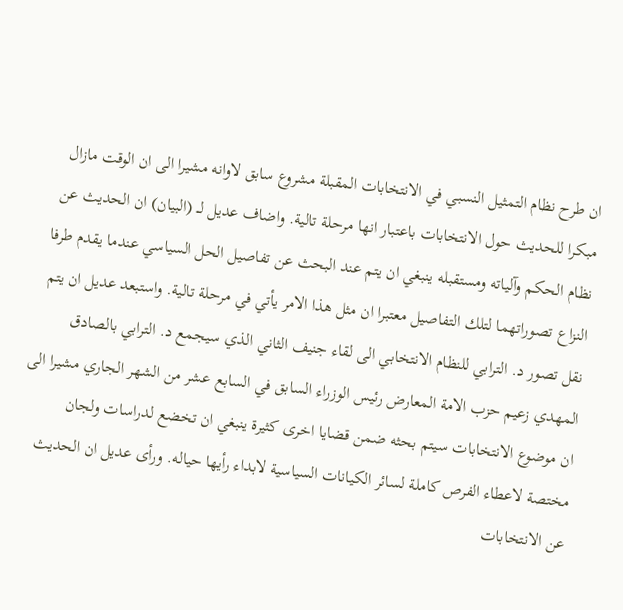ان طرح نظام التمثيل النسبي في الانتخابات المقبلة مشروع سابق لاوانه مشيرا الى ان الوقت مازال مبكرا للحديث حول الانتخابات باعتبار انها مرحلة تالية. واضاف عديل لــ (البيان) ان الحديث عن نظام الحكم وآلياته ومستقبله ينبغي ان يتم عند البحث عن تفاصيل الحل السياسي عندما يقدم طرفا النزاع تصوراتهما لتلك التفاصيل معتبرا ان مثل هذا الامر يأتي في مرحلة تالية. واستبعد عديل ان يتم نقل تصور د. الترابي للنظام الانتخابي الى لقاء جنيف الثاني الذي سيجمع د. الترابي بالصادق المهدي زعيم حزب الامة المعارض رئيس الوزراء السابق في السابع عشر من الشهر الجاري مشيرا الى ان موضوع الانتخابات سيتم بحثه ضمن قضايا اخرى كثيرة ينبغي ان تخضع لدراسات ولجان مختصة لاعطاء الفرص كاملة لسائر الكيانات السياسية لابداء رأيها حياله. ورأى عديل ان الحديث عن الانتخابات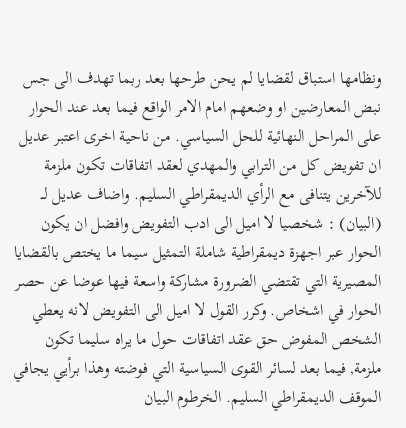ونظامها استباق لقضايا لم يحن طرحها بعد ربما تهدف الى جس نبض المعارضين او وضعهم امام الامر الواقع فيما بعد عند الحوار على المراحل النهائية للحل السياسي. من ناحية اخرى اعتبر عديل ان تفويض كل من الترابي والمهدي لعقد اتفاقات تكون ملزمة للآخرين يتنافى مع الرأي الديمقراطي السليم. واضاف عديل لــ (البيان) : شخصيا لا اميل الى ادب التفويض وافضل ان يكون الحوار عبر اجهزة ديمقراطية شاملة التمثيل سيما ما يختص بالقضايا المصيرية التي تقتضي الضرورة مشاركة واسعة فيها عوضا عن حصر الحوار في اشخاص. وكرر القول لا اميل الى التفويض لانه يعطي الشخص المفوض حق عقد اتفاقات حول ما يراه سليما تكون ملزمة, فيما بعد لسائر القوى السياسية التي فوضته وهذا برأيي يجافي الموقف الديمقراطي السليم. الخرطوم البيان